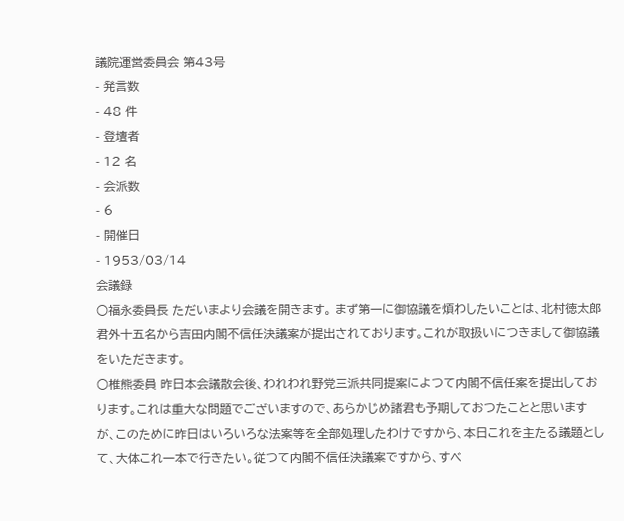議院運営委員会 第43号
- 発言数
- 48 件
- 登壇者
- 12 名
- 会派数
- 6
- 開催日
- 1953/03/14
会議録
○福永委員長 ただいまより会議を開きます。 まず第一に御協議を煩わしたいことは、北村徳太郎君外十五名から吉田内閣不信任決議案が提出されております。これが取扱いにつきまして御協議をいただきます。
○椎熊委員 昨日本会議散会後、われわれ野党三派共同提案によつて内閣不信任案を提出しております。これは重大な問題でございますので、あらかじめ諸君も予期しておつたことと思いますが、このために昨日はいろいろな法案等を全部処理したわけですから、本日これを主たる議題として、大体これ一本で行きたい。従つて内閣不信任決議案ですから、すべ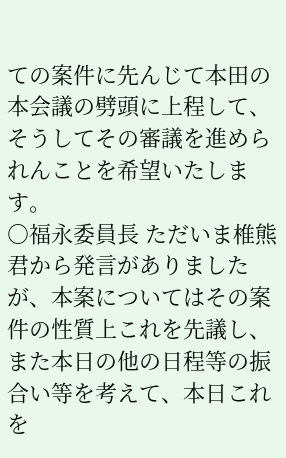ての案件に先んじて本田の本会議の劈頭に上程して、そうしてその審議を進められんことを希望いたします。
○福永委員長 ただいま椎熊君から発言がありましたが、本案についてはその案件の性質上これを先議し、また本日の他の日程等の振合い等を考えて、本日これを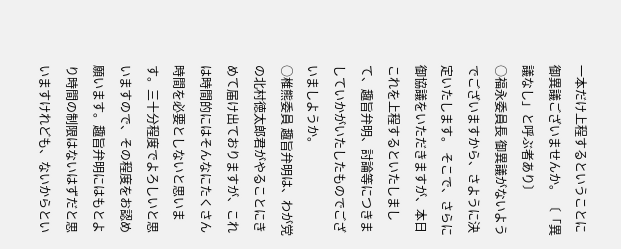一本だけ上程するということに御異議ございませんか。 〔「異議なし」と呼ぶ者あり〕
○福永委員長 御異議がないようでございますから、さように決定いたします。 そこで、さらに御協議をいただきますが、本日これを上程するといたしまして、趣旨弁明、討論等につきましていかがいたしたものでございましようか。
○椎熊委員 趣旨弁明は、わが党の北村徳太郎君がやることにきめて届け出ておりますが、これは時間的にはそんなにたくさん時間を必要としないと思います。三十分程度でよろしいと思いますので、その程度をお認め願います。趣旨弁明にはもとより時間の制限はないはずだと思いますけれども、ないからとい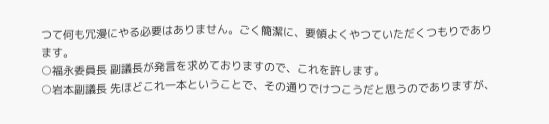つて何も冗漫にやる必要はありません。ごく簡潔に、要領よくやつていただくつもりであります。
○福永委員長 副議長が発言を求めておりますので、これを許します。
○岩本副議長 先ほどこれ一本ということで、その通りでけつこうだと思うのでありますが、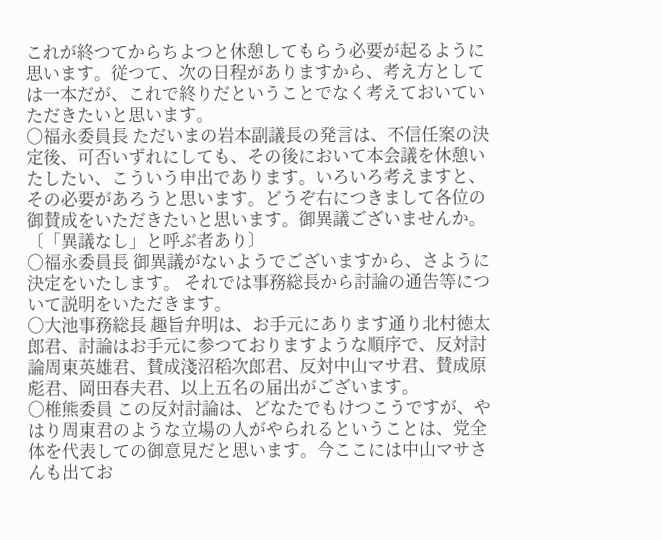これが終つてからちよつと休憩してもらう必要が起るように思います。従つて、次の日程がありますから、考え方としては一本だが、これで終りだということでなく考えておいていただきたいと思います。
○福永委員長 ただいまの岩本副議長の発言は、不信任案の決定後、可否いずれにしても、その後において本会議を休憩いたしたい、こういう申出であります。いろいろ考えますと、その必要があろうと思います。どうぞ右につきまして各位の御賛成をいただきたいと思います。御異議ございませんか。 〔「異議なし」と呼ぶ者あり〕
○福永委員長 御異議がないようでございますから、さように決定をいたします。 それでは事務総長から討論の通告等について説明をいただきます。
○大池事務総長 趣旨弁明は、お手元にあります通り北村徳太郎君、討論はお手元に参つておりますような順序で、反対討論周東英雄君、賛成淺沼稻次郎君、反対中山マサ君、賛成原彪君、岡田春夫君、以上五名の届出がございます。
○椎熊委員 この反対討論は、どなたでもけつこうですが、やはり周東君のような立場の人がやられるということは、党全体を代表しての御意見だと思います。今ここには中山マサさんも出てお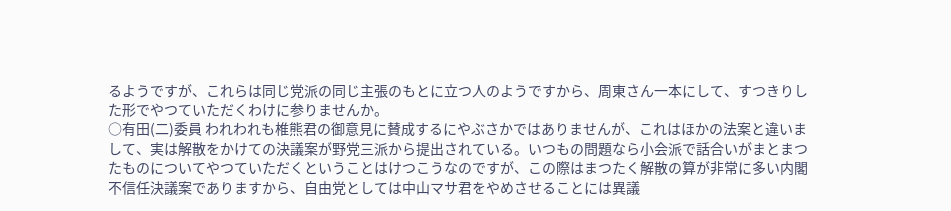るようですが、これらは同じ党派の同じ主張のもとに立つ人のようですから、周東さん一本にして、すつきりした形でやつていただくわけに参りませんか。
○有田(二)委員 われわれも椎熊君の御意見に賛成するにやぶさかではありませんが、これはほかの法案と違いまして、実は解散をかけての決議案が野党三派から提出されている。いつもの問題なら小会派で話合いがまとまつたものについてやつていただくということはけつこうなのですが、この際はまつたく解散の算が非常に多い内閣不信任決議案でありますから、自由党としては中山マサ君をやめさせることには異議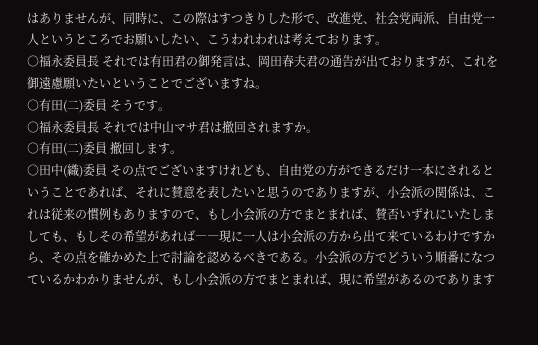はありませんが、同時に、この際はすつきりした形で、改進党、社会党両派、自由党一人というところでお願いしたい、こうわれわれは考えております。
○福永委員長 それでは有田君の御発言は、岡田春夫君の通告が出ておりますが、これを御遠慮願いたいということでございますね。
○有田(二)委員 そうです。
○福永委員長 それでは中山マサ君は撤回されますか。
○有田(二)委員 撤回します。
○田中(織)委員 その点でございますけれども、自由党の方ができるだけ一本にされるということであれば、それに賛意を表したいと思うのでありますが、小会派の関係は、これは従来の慣例もありますので、もし小会派の方でまとまれば、賛否いずれにいたしましても、もしその希望があれば――現に一人は小会派の方から出て来ているわけですから、その点を確かめた上で討論を認めるべきである。小会派の方でどういう順番になつているかわかりませんが、もし小会派の方でまとまれば、現に希望があるのであります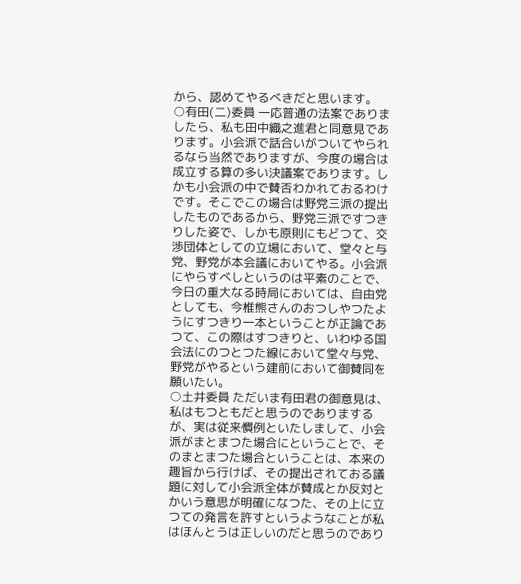から、認めてやるべきだと思います。
○有田(二)委員 一応普通の法案でありましたら、私も田中織之進君と同意見であります。小会派で話合いがついてやられるなら当然でありますが、今度の場合は成立する算の多い決議案であります。しかも小会派の中で賛否わかれておるわけです。そこでこの場合は野党三派の提出したものであるから、野党三派ですつきりした姿で、しかも原則にもどつて、交渉団体としての立場において、堂々と与党、野党が本会議においてやる。小会派にやらすべしというのは平素のことで、今日の重大なる時局においては、自由党としても、今椎熊さんのおつしやつたようにすつきり一本ということが正論であつて、この際はすつきりと、いわゆる国会法にのつとつた線において堂々与党、野党がやるという建前において御賛同を願いたい。
○土井委員 ただいま有田君の御意見は、私はもつともだと思うのでありまするが、実は従来慣例といたしまして、小会派がまとまつた場合にということで、そのまとまつた場合ということは、本来の趣旨から行けば、その提出されておる議題に対して小会派全体が賛成とか反対とかいう意思が明確になつた、その上に立つての発言を許すというようなことが私はほんとうは正しいのだと思うのであり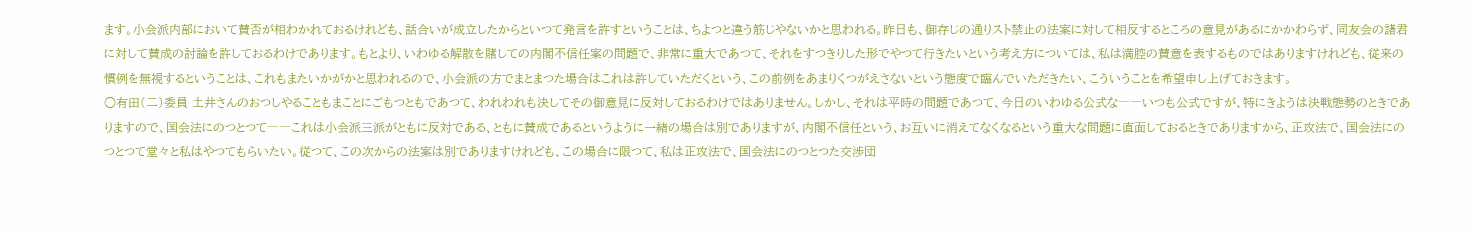ます。小会派内部において賛否が相わかれておるけれども、話合いが成立したからといつて発言を許すということは、ちよつと違う筋じやないかと思われる。昨日も、御存じの通りスト禁止の法案に対して相反するところの意見があるにかかわらず、同友会の諸君に対して賛成の討論を許しておるわけであります。もとより、いわゆる解散を賭しての内閣不信任案の問題で、非常に重大であつて、それをすつきりした形でやつて行きたいという考え方については、私は満腔の賛意を表するものではありますけれども、従来の慣例を無視するということは、これもまたいかがかと思われるので、小会派の方でまとまつた場合はこれは許していただくという、この前例をあまりくつがえさないという態度で臨んでいただきたい、こういうことを希望申し上げておきます。
○有田(二)委員 土井さんのおつしやることもまことにごもつともであつて、われわれも決してその御意見に反対しておるわけではありません。しかし、それは平時の問題であつて、今日のいわゆる公式な――いつも公式ですが、特にきようは決戦態勢のときでありますので、国会法にのつとつて――これは小会派三派がともに反対である、ともに賛成であるというように一緒の場合は別でありますが、内閣不信任という、お互いに消えてなくなるという重大な問題に直面しておるときでありますから、正攻法で、国会法にのつとつて堂々と私はやつてもらいたい。従つて、この次からの法案は別でありますけれども、この場合に限つて、私は正攻法で、国会法にのつとつた交渉団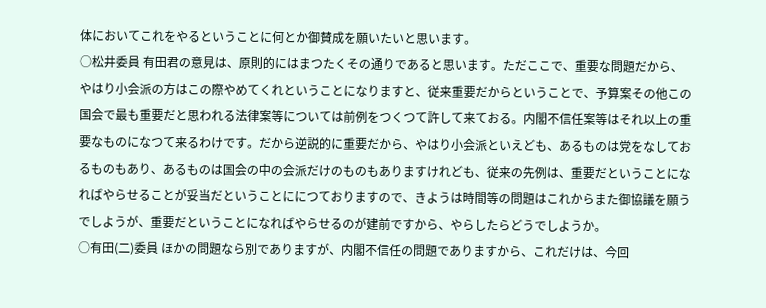体においてこれをやるということに何とか御賛成を願いたいと思います。
○松井委員 有田君の意見は、原則的にはまつたくその通りであると思います。ただここで、重要な問題だから、やはり小会派の方はこの際やめてくれということになりますと、従来重要だからということで、予算案その他この国会で最も重要だと思われる法律案等については前例をつくつて許して来ておる。内閣不信任案等はそれ以上の重要なものになつて来るわけです。だから逆説的に重要だから、やはり小会派といえども、あるものは党をなしておるものもあり、あるものは国会の中の会派だけのものもありますけれども、従来の先例は、重要だということになればやらせることが妥当だということににつておりますので、きようは時間等の問題はこれからまた御協議を願うでしようが、重要だということになればやらせるのが建前ですから、やらしたらどうでしようか。
○有田(二)委員 ほかの問題なら別でありますが、内閣不信任の問題でありますから、これだけは、今回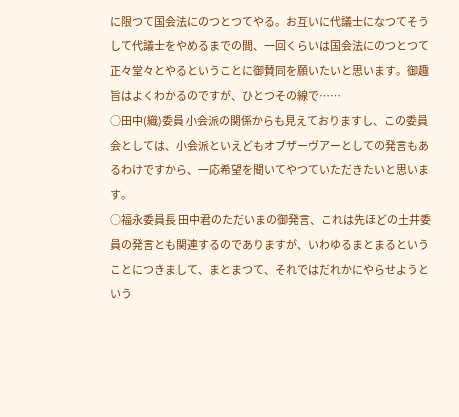に限つて国会法にのつとつてやる。お互いに代議士になつてそうして代議士をやめるまでの間、一回くらいは国会法にのつとつて正々堂々とやるということに御賛同を願いたいと思います。御趣旨はよくわかるのですが、ひとつその線で……
○田中(織)委員 小会派の関係からも見えておりますし、この委員会としては、小会派といえどもオブザーヴアーとしての発言もあるわけですから、一応希望を聞いてやつていただきたいと思います。
○福永委員長 田中君のただいまの御発言、これは先ほどの土井委員の発言とも関連するのでありますが、いわゆるまとまるということにつきまして、まとまつて、それではだれかにやらせようという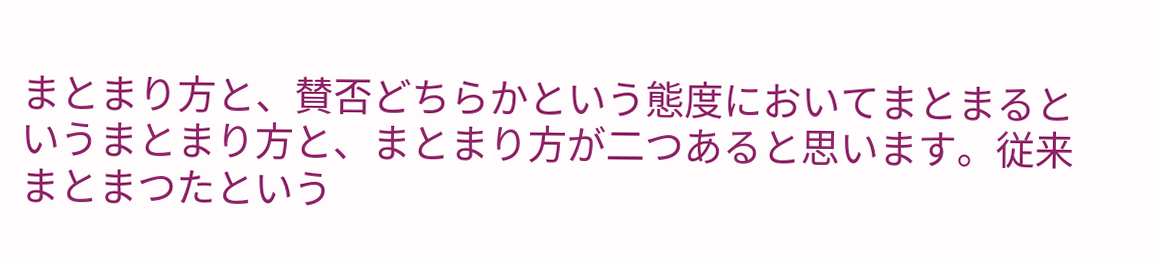まとまり方と、賛否どちらかという態度においてまとまるというまとまり方と、まとまり方が二つあると思います。従来まとまつたという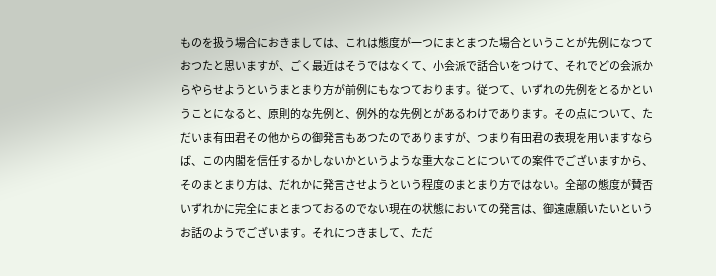ものを扱う場合におきましては、これは態度が一つにまとまつた場合ということが先例になつておつたと思いますが、ごく最近はそうではなくて、小会派で話合いをつけて、それでどの会派からやらせようというまとまり方が前例にもなつております。従つて、いずれの先例をとるかということになると、原則的な先例と、例外的な先例とがあるわけであります。その点について、ただいま有田君その他からの御発言もあつたのでありますが、つまり有田君の表現を用いますならば、この内閣を信任するかしないかというような重大なことについての案件でございますから、そのまとまり方は、だれかに発言させようという程度のまとまり方ではない。全部の態度が賛否いずれかに完全にまとまつておるのでない現在の状態においての発言は、御遠慮願いたいというお話のようでございます。それにつきまして、ただ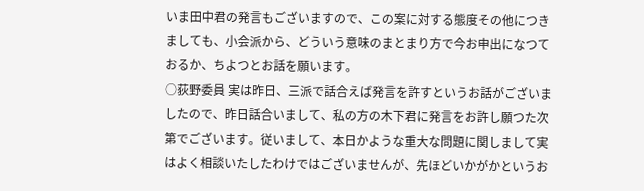いま田中君の発言もございますので、この案に対する態度その他につきましても、小会派から、どういう意味のまとまり方で今お申出になつておるか、ちよつとお話を願います。
○荻野委員 実は昨日、三派で話合えば発言を許すというお話がございましたので、昨日話合いまして、私の方の木下君に発言をお許し願つた次第でございます。従いまして、本日かような重大な問題に関しまして実はよく相談いたしたわけではございませんが、先ほどいかがかというお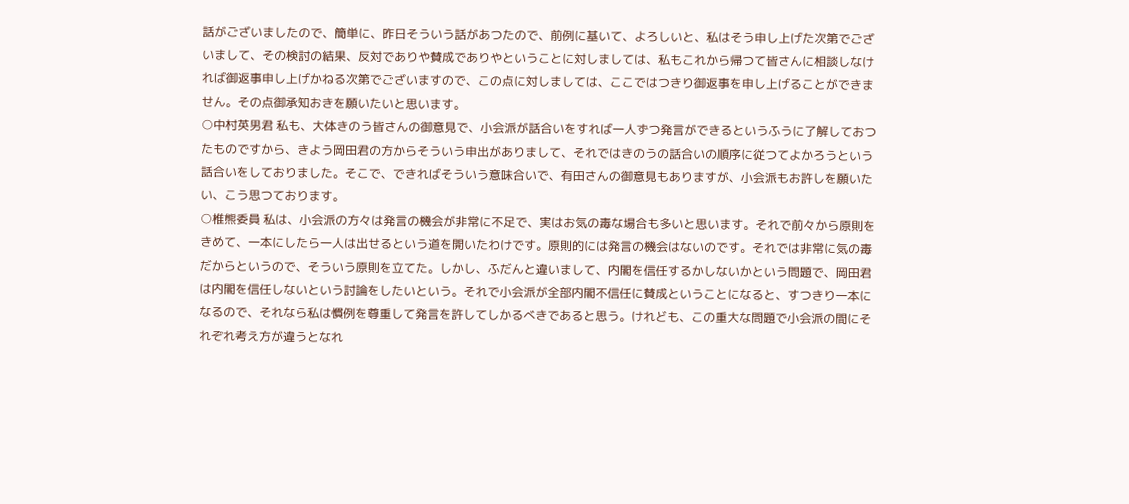話がございましたので、簡単に、昨日そういう話があつたので、前例に基いて、よろしいと、私はそう申し上げた次第でございまして、その検討の結果、反対でありや賛成でありやということに対しましては、私もこれから帰つて皆さんに相談しなければ御返事申し上げかねる次第でございますので、この点に対しましては、ここではつきり御返事を申し上げることができません。その点御承知おきを願いたいと思います。
○中村英男君 私も、大体きのう皆さんの御意見で、小会派が話合いをすれば一人ずつ発言ができるというふうに了解しておつたものですから、きよう岡田君の方からそういう申出がありまして、それではきのうの話合いの順序に従つてよかろうという話合いをしておりました。そこで、できればそういう意味合いで、有田さんの御意見もありますが、小会派もお許しを願いたい、こう思つております。
○椎熊委員 私は、小会派の方々は発言の機会が非常に不足で、実はお気の毒な場合も多いと思います。それで前々から原則をきめて、一本にしたら一人は出せるという道を開いたわけです。原則的には発言の機会はないのです。それでは非常に気の毒だからというので、そういう原則を立てた。しかし、ふだんと違いまして、内閣を信任するかしないかという問題で、岡田君は内閣を信任しないという討論をしたいという。それで小会派が全部内閣不信任に賛成ということになると、すつきり一本になるので、それなら私は慣例を尊重して発言を許してしかるべきであると思う。けれども、この重大な問題で小会派の間にそれぞれ考え方が違うとなれ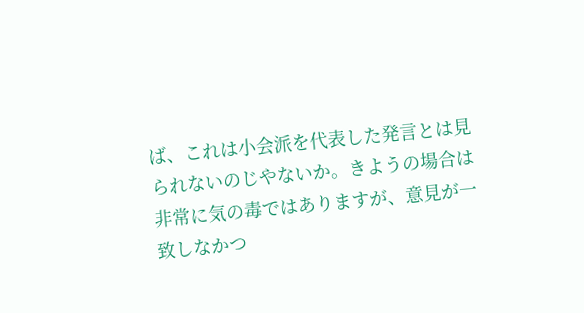ば、これは小会派を代表した発言とは見られないのじやないか。きようの場合は非常に気の毒ではありますが、意見が一致しなかつ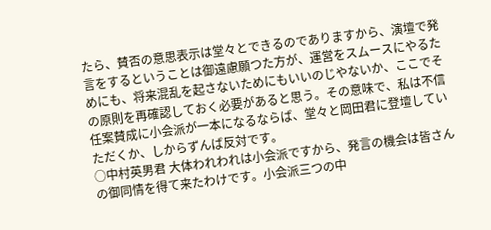たら、賛否の意思表示は堂々とできるのでありますから、演壇で発言をするということは御遠慮願つた方が、運営をスムースにやるためにも、将来混乱を起さないためにもいいのじやないか、ここでその原則を再確認しておく必要があると思う。その意味で、私は不信任案賛成に小会派が一本になるならば、堂々と岡田君に登壇していただくか、しからずんば反対です。
○中村英男君 大体われわれは小会派ですから、発言の機会は皆さんの御同情を得て来たわけです。小会派三つの中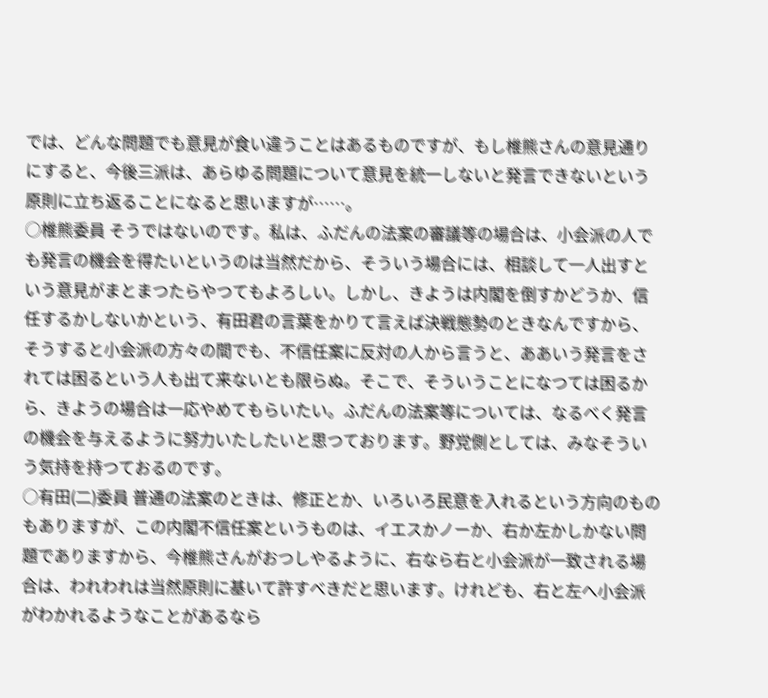では、どんな問題でも意見が食い違うことはあるものですが、もし椎熊さんの意見通りにすると、今後三派は、あらゆる問題について意見を統一しないと発言できないという原則に立ち返ることになると思いますが……。
○椎熊委員 そうではないのです。私は、ふだんの法案の審議等の場合は、小会派の人でも発言の機会を得たいというのは当然だから、そういう場合には、相談して一人出すという意見がまとまつたらやつてもよろしい。しかし、きようは内閣を倒すかどうか、信任するかしないかという、有田君の言葉をかりて言えば決戦態勢のときなんですから、そうすると小会派の方々の間でも、不信任案に反対の人から言うと、ああいう発言をされては困るという人も出て来ないとも限らぬ。そこで、そういうことになつては困るから、きようの場合は一応やめてもらいたい。ふだんの法案等については、なるべく発言の機会を与えるように努力いたしたいと思つております。野党側としては、みなそういう気持を持つておるのです。
○有田(二)委員 普通の法案のときは、修正とか、いろいろ民意を入れるという方向のものもありますが、この内閣不信任案というものは、イエスかノーか、右か左かしかない問題でありますから、今椎熊さんがおつしやるように、右なら右と小会派が一致される場合は、われわれは当然原則に基いて許すべきだと思います。けれども、右と左へ小会派がわかれるようなことがあるなら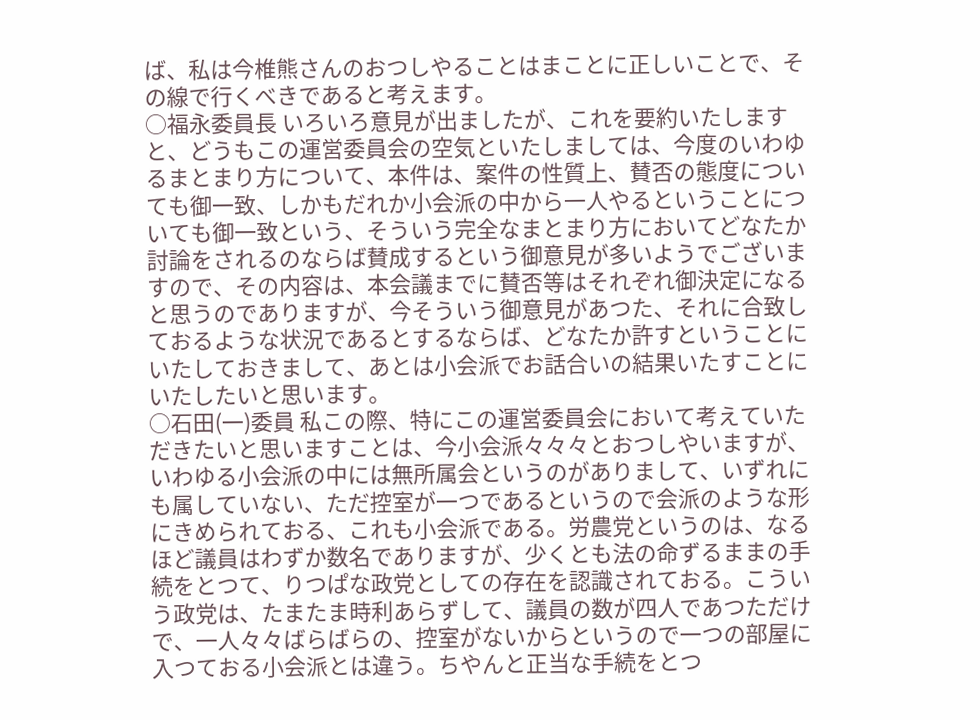ば、私は今椎熊さんのおつしやることはまことに正しいことで、その線で行くべきであると考えます。
○福永委員長 いろいろ意見が出ましたが、これを要約いたしますと、どうもこの運営委員会の空気といたしましては、今度のいわゆるまとまり方について、本件は、案件の性質上、賛否の態度についても御一致、しかもだれか小会派の中から一人やるということについても御一致という、そういう完全なまとまり方においてどなたか討論をされるのならば賛成するという御意見が多いようでございますので、その内容は、本会議までに賛否等はそれぞれ御決定になると思うのでありますが、今そういう御意見があつた、それに合致しておるような状況であるとするならば、どなたか許すということにいたしておきまして、あとは小会派でお話合いの結果いたすことにいたしたいと思います。
○石田(一)委員 私この際、特にこの運営委員会において考えていただきたいと思いますことは、今小会派々々々とおつしやいますが、いわゆる小会派の中には無所属会というのがありまして、いずれにも属していない、ただ控室が一つであるというので会派のような形にきめられておる、これも小会派である。労農党というのは、なるほど議員はわずか数名でありますが、少くとも法の命ずるままの手続をとつて、りつぱな政党としての存在を認識されておる。こういう政党は、たまたま時利あらずして、議員の数が四人であつただけで、一人々々ばらばらの、控室がないからというので一つの部屋に入つておる小会派とは違う。ちやんと正当な手続をとつ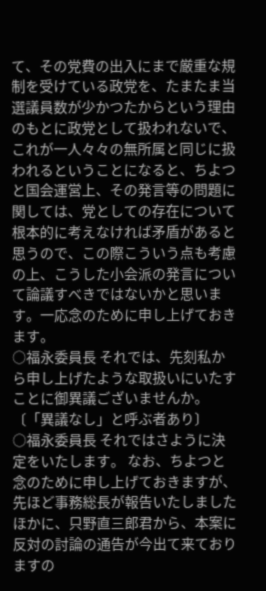て、その党費の出入にまで厳重な規制を受けている政党を、たまたま当選議員数が少かつたからという理由のもとに政党として扱われないで、これが一人々々の無所属と同じに扱われるということになると、ちよつと国会運営上、その発言等の問題に関しては、党としての存在について根本的に考えなければ矛盾があると思うので、この際こういう点も考慮の上、こうした小会派の発言について論議すべきではないかと思います。一応念のために申し上げておきます。
○福永委員長 それでは、先刻私から申し上げたような取扱いにいたすことに御異議ございませんか。 〔「異議なし」と呼ぶ者あり〕
○福永委員長 それではさように決定をいたします。 なお、ちよつと念のために申し上げておきますが、先ほど事務総長が報告いたしましたほかに、只野直三郎君から、本案に反対の討論の通告が今出て来ておりますの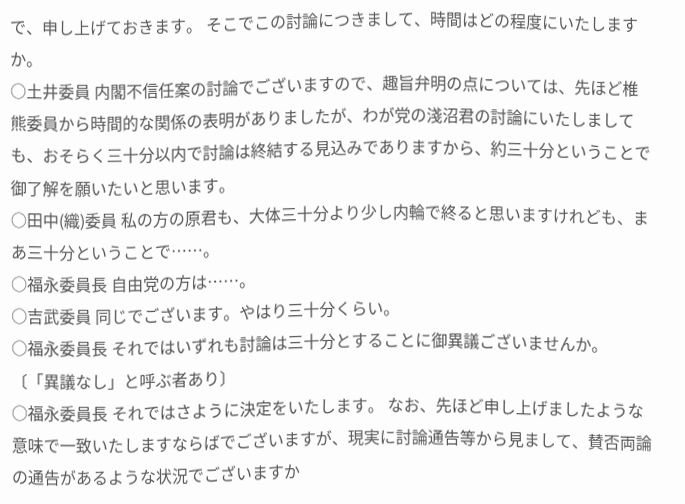で、申し上げておきます。 そこでこの討論につきまして、時間はどの程度にいたしますか。
○土井委員 内閣不信任案の討論でございますので、趣旨弁明の点については、先ほど椎熊委員から時間的な関係の表明がありましたが、わが党の淺沼君の討論にいたしましても、おそらく三十分以内で討論は終結する見込みでありますから、約三十分ということで御了解を願いたいと思います。
○田中(織)委員 私の方の原君も、大体三十分より少し内輪で終ると思いますけれども、まあ三十分ということで……。
○福永委員長 自由党の方は……。
○吉武委員 同じでございます。やはり三十分くらい。
○福永委員長 それではいずれも討論は三十分とすることに御異議ございませんか。 〔「異議なし」と呼ぶ者あり〕
○福永委員長 それではさように決定をいたします。 なお、先ほど申し上げましたような意味で一致いたしますならばでございますが、現実に討論通告等から見まして、賛否両論の通告があるような状況でございますか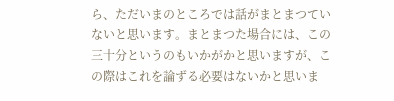ら、ただいまのところでは話がまとまつていないと思います。まとまつた場合には、この三十分というのもいかがかと思いますが、この際はこれを論ずる必要はないかと思いま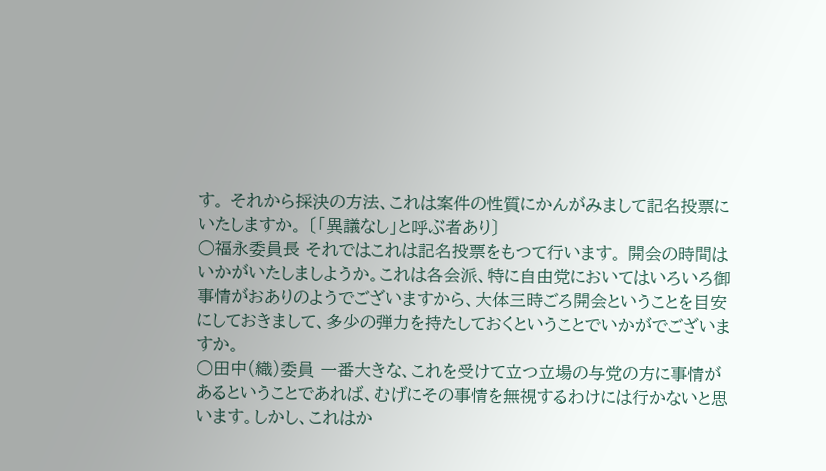す。 それから採決の方法、これは案件の性質にかんがみまして記名投票にいたしますか。 〔「異議なし」と呼ぶ者あり〕
○福永委員長 それではこれは記名投票をもつて行います。 開会の時間はいかがいたしましようか。これは各会派、特に自由党においてはいろいろ御事情がおありのようでございますから、大体三時ごろ開会ということを目安にしておきまして、多少の弾力を持たしておくということでいかがでございますか。
○田中(織)委員 一番大きな、これを受けて立つ立場の与党の方に事情があるということであれば、むげにその事情を無視するわけには行かないと思います。しかし、これはか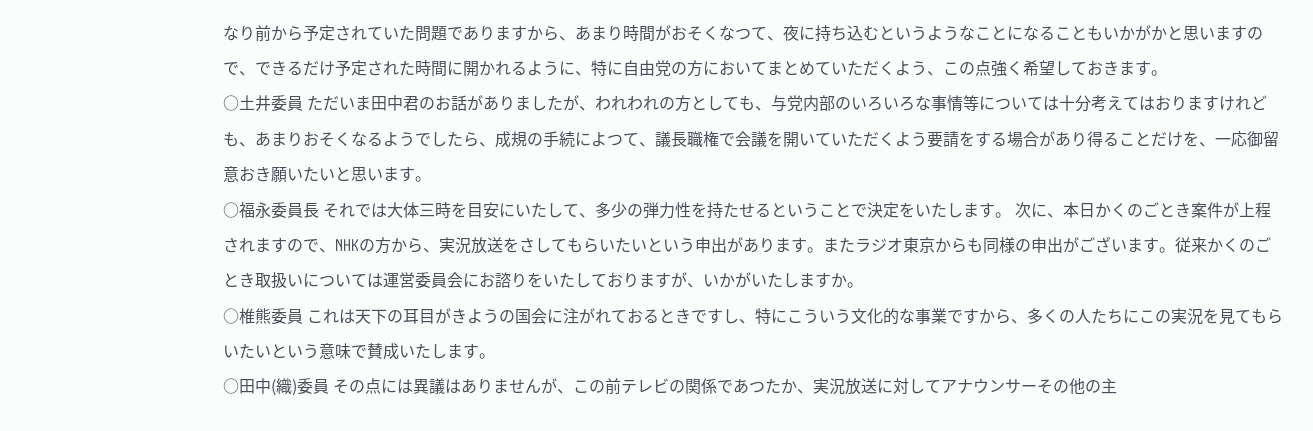なり前から予定されていた問題でありますから、あまり時間がおそくなつて、夜に持ち込むというようなことになることもいかがかと思いますので、できるだけ予定された時間に開かれるように、特に自由党の方においてまとめていただくよう、この点強く希望しておきます。
○土井委員 ただいま田中君のお話がありましたが、われわれの方としても、与党内部のいろいろな事情等については十分考えてはおりますけれども、あまりおそくなるようでしたら、成規の手続によつて、議長職権で会議を開いていただくよう要請をする場合があり得ることだけを、一応御留意おき願いたいと思います。
○福永委員長 それでは大体三時を目安にいたして、多少の弾力性を持たせるということで決定をいたします。 次に、本日かくのごとき案件が上程されますので、NHKの方から、実況放送をさしてもらいたいという申出があります。またラジオ東京からも同様の申出がございます。従来かくのごとき取扱いについては運営委員会にお諮りをいたしておりますが、いかがいたしますか。
○椎熊委員 これは天下の耳目がきようの国会に注がれておるときですし、特にこういう文化的な事業ですから、多くの人たちにこの実況を見てもらいたいという意味で賛成いたします。
○田中(織)委員 その点には異議はありませんが、この前テレビの関係であつたか、実況放送に対してアナウンサーその他の主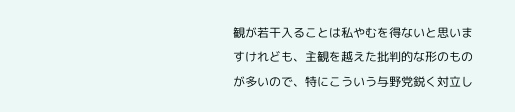観が若干入ることは私やむを得ないと思いますけれども、主観を越えた批判的な形のものが多いので、特にこういう与野党鋭く対立し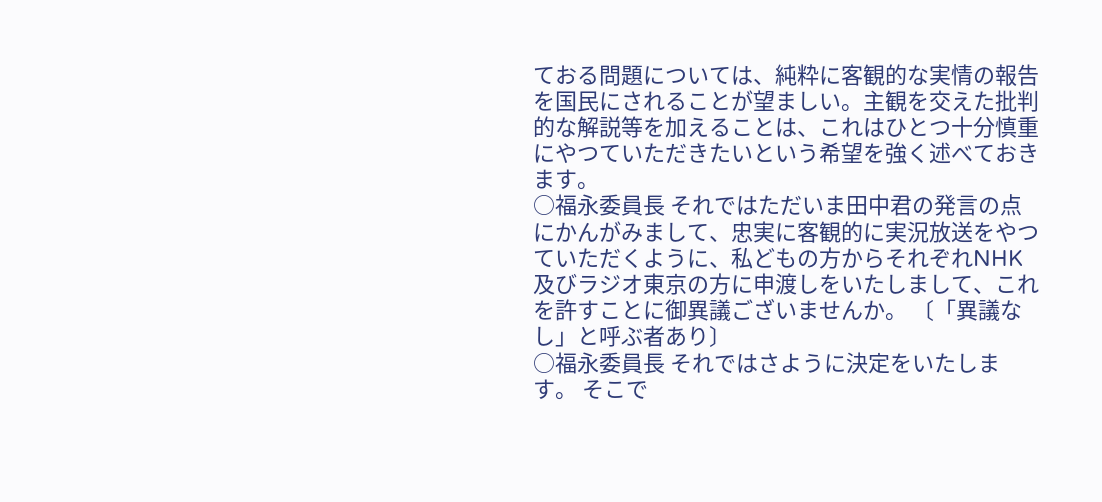ておる問題については、純粋に客観的な実情の報告を国民にされることが望ましい。主観を交えた批判的な解説等を加えることは、これはひとつ十分慎重にやつていただきたいという希望を強く述べておきます。
○福永委員長 それではただいま田中君の発言の点にかんがみまして、忠実に客観的に実況放送をやつていただくように、私どもの方からそれぞれNHK及びラジオ東京の方に申渡しをいたしまして、これを許すことに御異議ございませんか。 〔「異議なし」と呼ぶ者あり〕
○福永委員長 それではさように決定をいたします。 そこで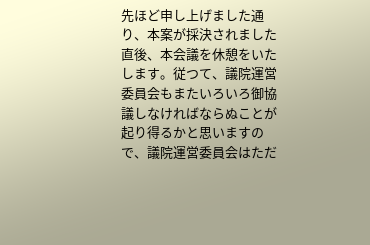先ほど申し上げました通り、本案が採決されました直後、本会議を休憩をいたします。従つて、議院運営委員会もまたいろいろ御協議しなければならぬことが起り得るかと思いますので、議院運営委員会はただ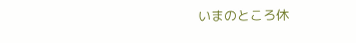いまのところ休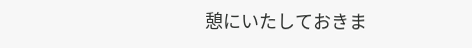憩にいたしておきま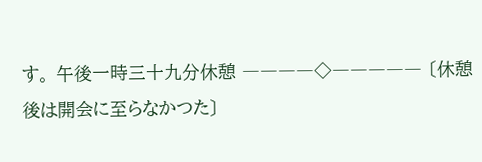す。 午後一時三十九分休憩 ――――◇――――― 〔休憩後は開会に至らなかつた〕